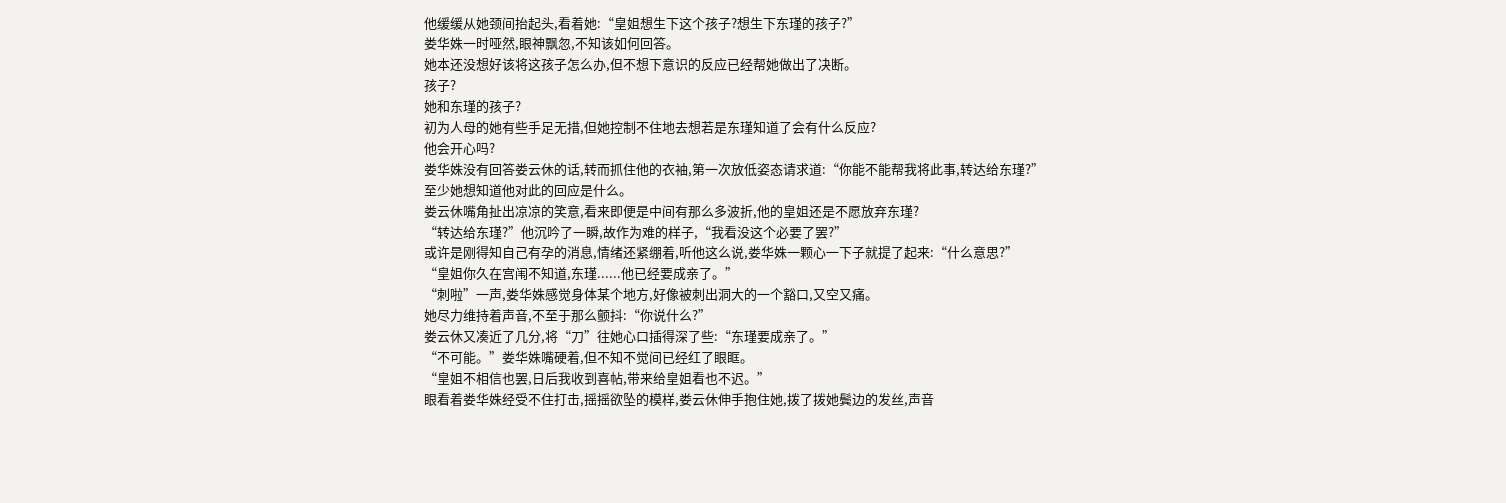他缓缓从她颈间抬起头,看着她:“皇姐想生下这个孩子?想生下东瑾的孩子?”
娄华姝一时哑然,眼神飘忽,不知该如何回答。
她本还没想好该将这孩子怎么办,但不想下意识的反应已经帮她做出了决断。
孩子?
她和东瑾的孩子?
初为人母的她有些手足无措,但她控制不住地去想若是东瑾知道了会有什么反应?
他会开心吗?
娄华姝没有回答娄云休的话,转而抓住他的衣袖,第一次放低姿态请求道:“你能不能帮我将此事,转达给东瑾?”
至少她想知道他对此的回应是什么。
娄云休嘴角扯出凉凉的笑意,看来即便是中间有那么多波折,他的皇姐还是不愿放弃东瑾?
“转达给东瑾?”他沉吟了一瞬,故作为难的样子,“我看没这个必要了罢?”
或许是刚得知自己有孕的消息,情绪还紧绷着,听他这么说,娄华姝一颗心一下子就提了起来:“什么意思?”
“皇姐你久在宫闱不知道,东瑾......他已经要成亲了。”
“刺啦”一声,娄华姝感觉身体某个地方,好像被刺出洞大的一个豁口,又空又痛。
她尽力维持着声音,不至于那么颤抖:“你说什么?”
娄云休又凑近了几分,将“刀”往她心口插得深了些:“东瑾要成亲了。”
“不可能。”娄华姝嘴硬着,但不知不觉间已经红了眼眶。
“皇姐不相信也罢,日后我收到喜帖,带来给皇姐看也不迟。”
眼看着娄华姝经受不住打击,摇摇欲坠的模样,娄云休伸手抱住她,拨了拨她鬓边的发丝,声音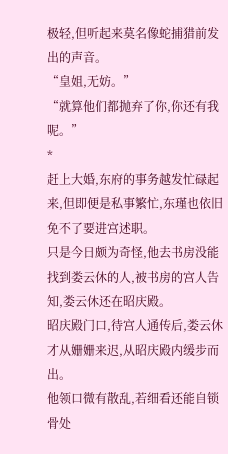极轻,但听起来莫名像蛇捕猎前发出的声音。
“皇姐,无妨。”
“就算他们都抛弃了你,你还有我呢。”
*
赶上大婚,东府的事务越发忙碌起来,但即便是私事繁忙,东瑾也依旧免不了要进宫述职。
只是今日颇为奇怪,他去书房没能找到娄云休的人,被书房的宫人告知,娄云休还在昭庆殿。
昭庆殿门口,待宫人通传后,娄云休才从姗姗来迟,从昭庆殿内缓步而出。
他领口微有散乱,若细看还能自锁骨处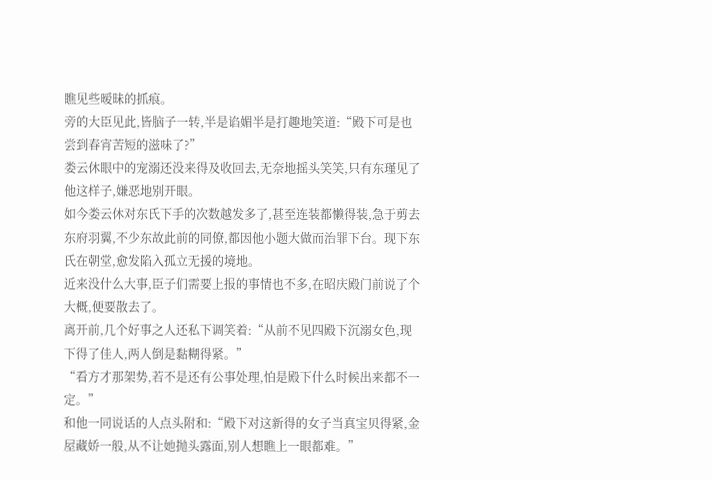瞧见些暧昧的抓痕。
旁的大臣见此,皆脑子一转,半是谄媚半是打趣地笑道:“殿下可是也尝到春宵苦短的滋味了?”
娄云休眼中的宠溺还没来得及收回去,无奈地摇头笑笑,只有东瑾见了他这样子,嫌恶地别开眼。
如今娄云休对东氏下手的次数越发多了,甚至连装都懒得装,急于剪去东府羽翼,不少东故此前的同僚,都因他小题大做而治罪下台。现下东氏在朝堂,愈发陷入孤立无援的境地。
近来没什么大事,臣子们需要上报的事情也不多,在昭庆殿门前说了个大概,便要散去了。
离开前,几个好事之人还私下调笑着:“从前不见四殿下沉溺女色,现下得了佳人,两人倒是黏糊得紧。”
“看方才那架势,若不是还有公事处理,怕是殿下什么时候出来都不一定。”
和他一同说话的人点头附和:“殿下对这新得的女子当真宝贝得紧,金屋藏娇一般,从不让她抛头露面,别人想瞧上一眼都难。”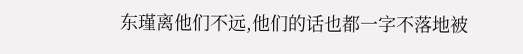东瑾离他们不远,他们的话也都一字不落地被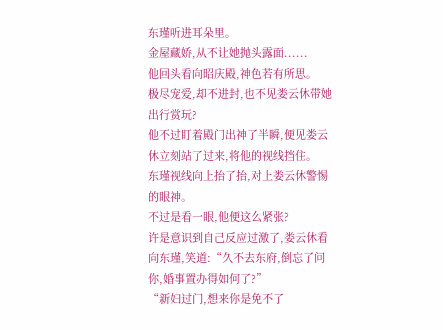东瑾听进耳朵里。
金屋藏娇,从不让她抛头露面......
他回头看向昭庆殿,神色若有所思。
极尽宠爱,却不进封,也不见娄云休带她出行赏玩?
他不过盯着殿门出神了半瞬,便见娄云休立刻站了过来,将他的视线挡住。
东瑾视线向上抬了抬,对上娄云休警惕的眼神。
不过是看一眼,他便这么紧张?
许是意识到自己反应过激了,娄云休看向东瑾,笑道:“久不去东府,倒忘了问你,婚事置办得如何了?”
“新妇过门,想来你是免不了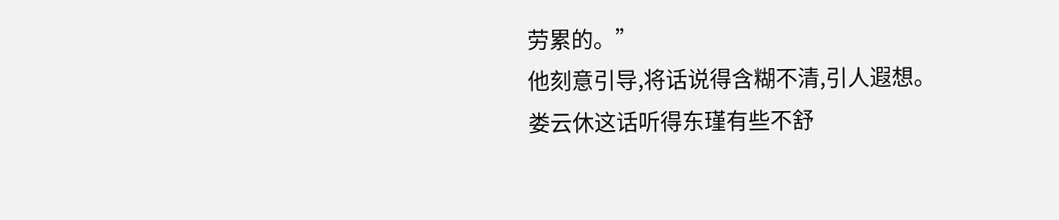劳累的。”
他刻意引导,将话说得含糊不清,引人遐想。
娄云休这话听得东瑾有些不舒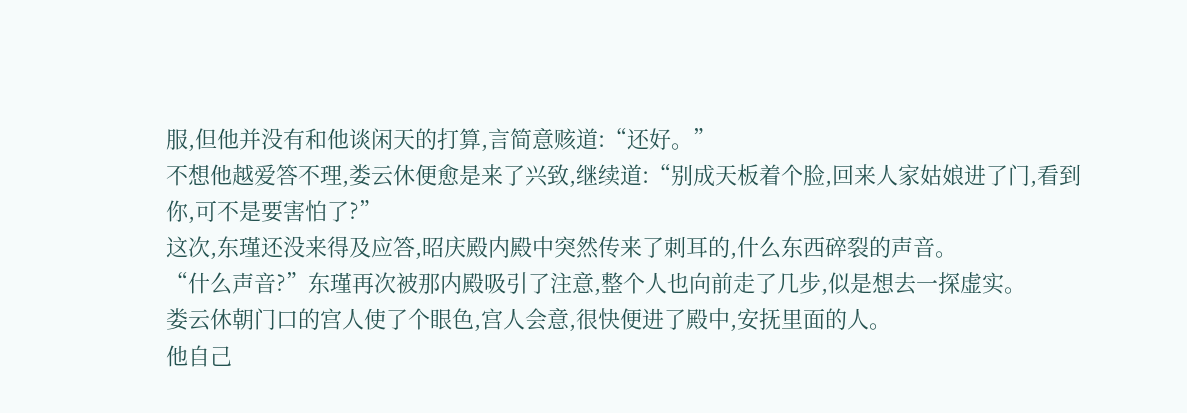服,但他并没有和他谈闲天的打算,言简意赅道:“还好。”
不想他越爱答不理,娄云休便愈是来了兴致,继续道:“别成天板着个脸,回来人家姑娘进了门,看到你,可不是要害怕了?”
这次,东瑾还没来得及应答,昭庆殿内殿中突然传来了刺耳的,什么东西碎裂的声音。
“什么声音?”东瑾再次被那内殿吸引了注意,整个人也向前走了几步,似是想去一探虚实。
娄云休朝门口的宫人使了个眼色,宫人会意,很快便进了殿中,安抚里面的人。
他自己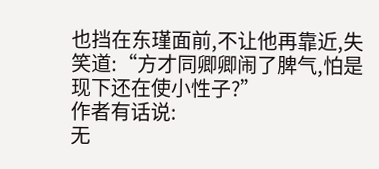也挡在东瑾面前,不让他再靠近,失笑道:“方才同卿卿闹了脾气,怕是现下还在使小性子?”
作者有话说:
无